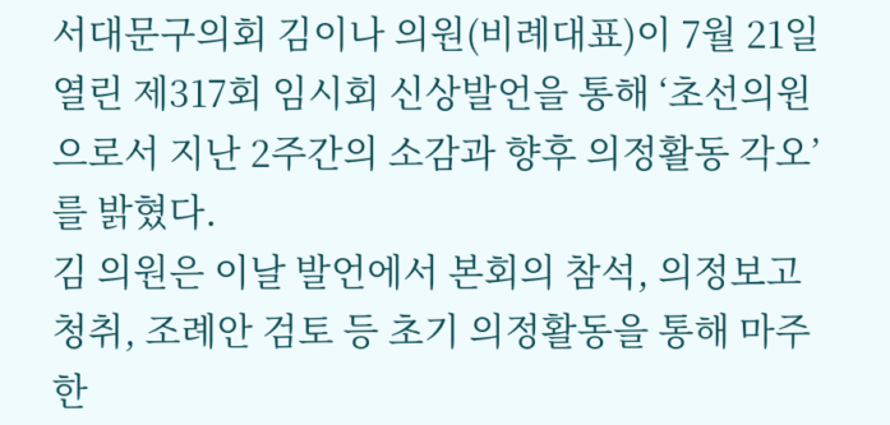서대문구의회 김이나 의원(비례대표)이 7월 21일 열린 제317회 임시회 신상발언을 통해 ‘초선의원으로서 지난 2주간의 소감과 향후 의정활동 각오’를 밝혔다.
김 의원은 이날 발언에서 본회의 참석, 의정보고 청취, 조례안 검토 등 초기 의정활동을 통해 마주한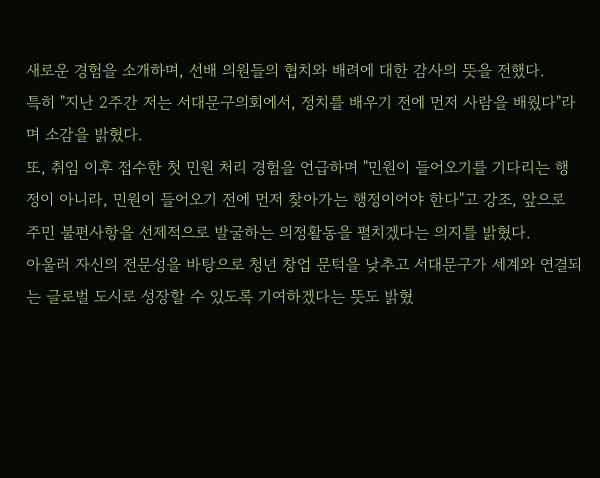새로운 경험을 소개하며, 선배 의원들의 협치와 배려에 대한 감사의 뜻을 전했다.
특히 "지난 2주간 저는 서대문구의회에서, 정치를 배우기 전에 먼저 사람을 배웠다"라며 소감을 밝혔다.
또, 취임 이후 접수한 첫 민원 처리 경험을 언급하며 "민원이 들어오기를 기다리는 행정이 아니라, 민원이 들어오기 전에 먼저 찾아가는 행정이어야 한다"고 강조, 앞으로 주민 불편사항을 선제적으로 발굴하는 의정활동을 펼치겠다는 의지를 밝혔다.
아울러 자신의 전문성을 바탕으로 청년 창업 문턱을 낮추고 서대문구가 세계와 연결되는 글로벌 도시로 성장할 수 있도록 기여하겠다는 뜻도 밝혔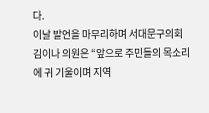다.
이날 발언을 마무리하며 서대문구의회 김이나 의원은 “앞으로 주민들의 목소리에 귀 기울이며 지역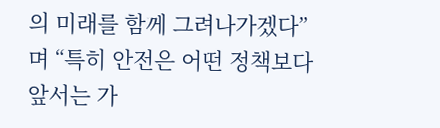의 미래를 함께 그려나가겠다” 며 “특히 안전은 어떤 정책보다 앞서는 가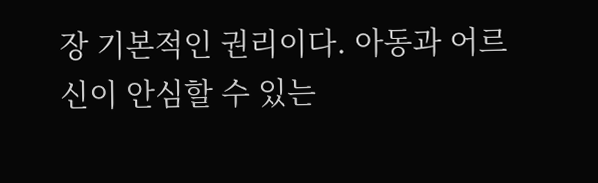장 기본적인 권리이다. 아동과 어르신이 안심할 수 있는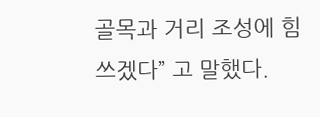골목과 거리 조성에 힘쓰겠다” 고 말했다.